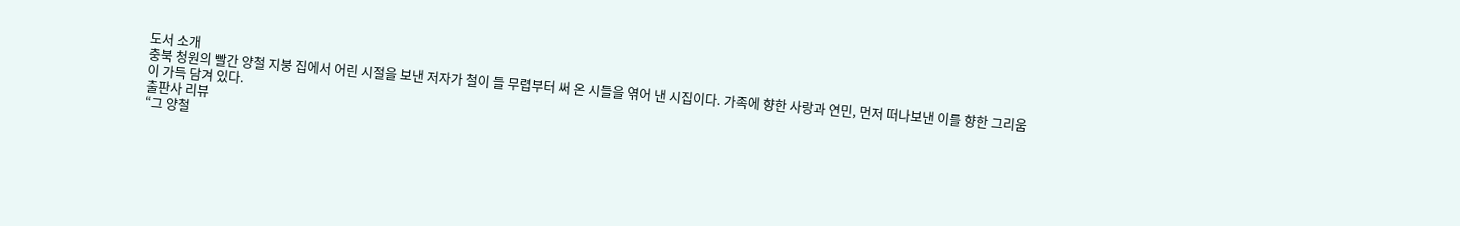도서 소개
충북 청원의 빨간 양철 지붕 집에서 어린 시절을 보낸 저자가 철이 들 무렵부터 써 온 시들을 엮어 낸 시집이다. 가족에 향한 사랑과 연민, 먼저 떠나보낸 이를 향한 그리움이 가득 담겨 있다.
출판사 리뷰
“그 양철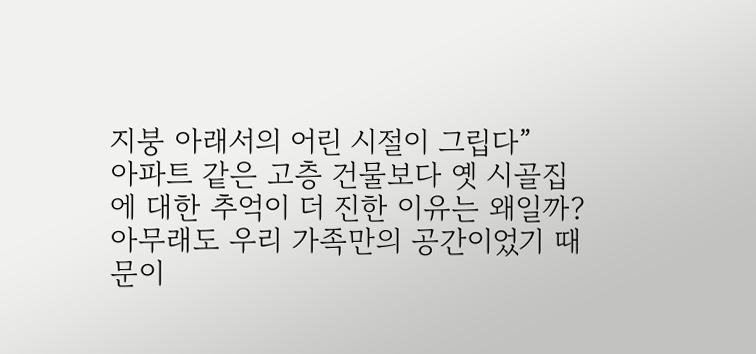지붕 아래서의 어린 시절이 그립다”
아파트 같은 고층 건물보다 옛 시골집에 대한 추억이 더 진한 이유는 왜일까? 아무래도 우리 가족만의 공간이었기 때문이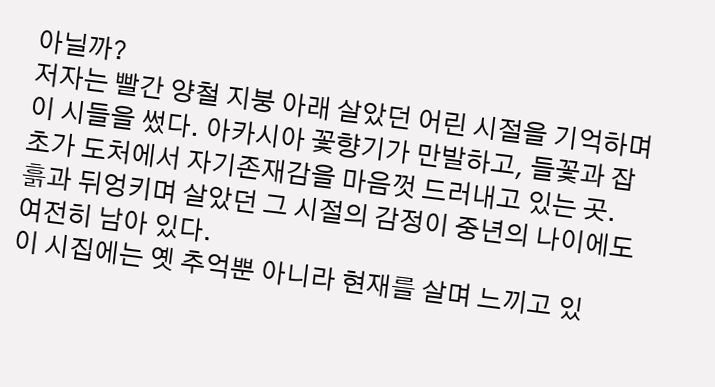아닐까?
저자는 빨간 양철 지붕 아래 살았던 어린 시절을 기억하며 이 시들을 썼다. 아카시아 꽃향기가 만발하고, 들꽃과 잡초가 도처에서 자기존재감을 마음껏 드러내고 있는 곳. 흙과 뒤엉키며 살았던 그 시절의 감정이 중년의 나이에도 여전히 남아 있다.
이 시집에는 옛 추억뿐 아니라 현재를 살며 느끼고 있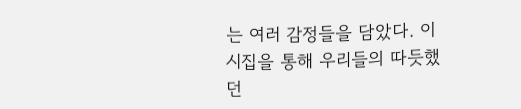는 여러 감정들을 담았다. 이 시집을 통해 우리들의 따듯했던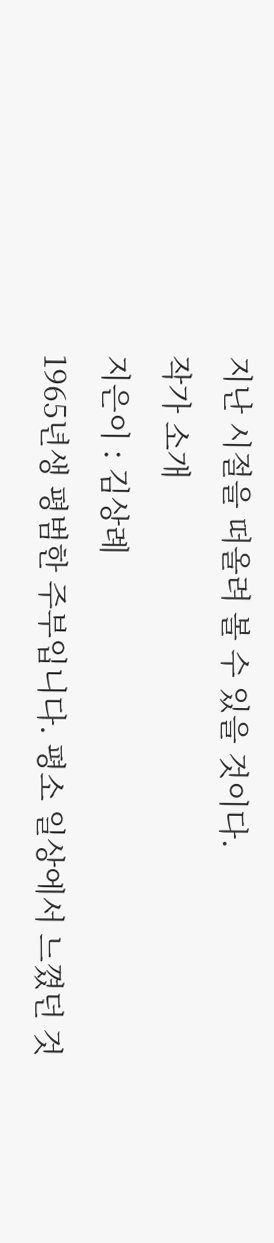지난 시절을 떠올려 볼 수 있을 것이다.
작가 소개
지은이 : 김상례
1965년생 평범한 주부입니다. 평소 일상에서 느꼈던 것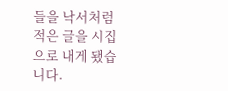들을 낙서처럼 적은 글을 시집으로 내게 됐습니다.